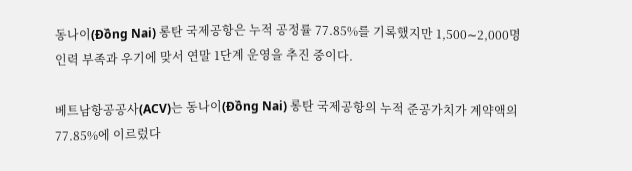동나이(Đồng Nai) 롱탄 국제공항은 누적 공정률 77.85%를 기록했지만 1,500∼2,000명 인력 부족과 우기에 맞서 연말 1단계 운영을 추진 중이다.

베트남항공공사(ACV)는 동나이(Đồng Nai) 롱탄 국제공항의 누적 준공가치가 계약액의 77.85%에 이르렀다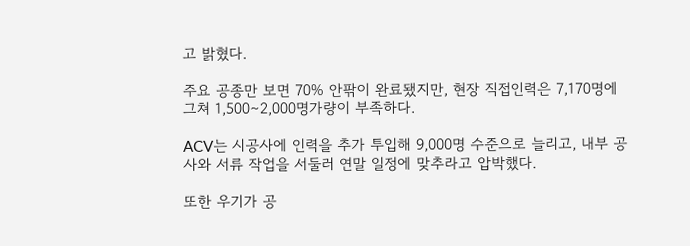고 밝혔다.

주요 공종만 보면 70% 안팎이 완료됐지만, 현장 직접인력은 7,170명에 그쳐 1,500∼2,000명가량이 부족하다.

ACV는 시공사에 인력을 추가 투입해 9,000명 수준으로 늘리고, 내부 공사와 서류 작업을 서둘러 연말 일정에 맞추라고 압박했다.

또한 우기가 공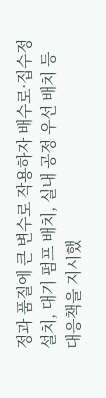정과 품질에 큰 변수로 작용하자 배수로·집수정 설치, 대기 펌프 배치, 실내 공정 우선 배치 등 대응책을 지시했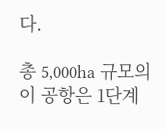다.

총 5,000ha 규모의 이 공항은 1단계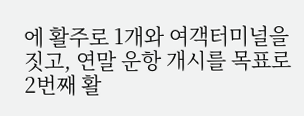에 활주로 1개와 여객터미널을 짓고, 연말 운항 개시를 목표로 2번째 활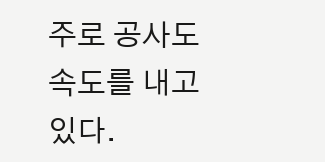주로 공사도 속도를 내고 있다.